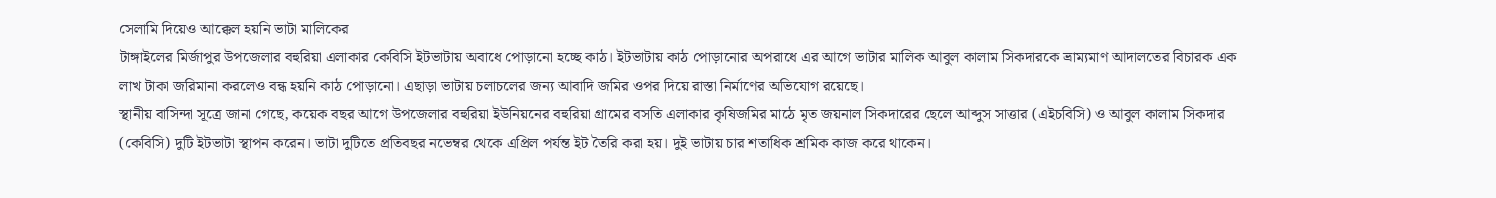সেলামি দিয়েও আক্কেল হয়নি ভাটা মালিকের
টাঙ্গাইলের মির্জাপুর উপজেলার বহুরিয়া এলাকার কেবিসি ইটভাটায় অবাধে পোড়ানো হচ্ছে কাঠ। ইটভাটায় কাঠ পোড়ানোর অপরাধে এর আগে ভাটার মালিক আবুল কালাম সিকদারকে ভ্রাম্যমাণ আদালতের বিচারক এক লাখ টাকা জরিমানা করলেও বন্ধ হয়নি কাঠ পোড়ানো। এছাড়া ভাটায় চলাচলের জন্য আবাদি জমির ওপর দিয়ে রাস্তা নির্মাণের অভিযোগ রয়েছে।
স্থানীয় বাসিন্দা সূত্রে জানা গেছে, কয়েক বছর আগে উপজেলার বহুরিয়া ইউনিয়নের বহুরিয়া গ্রামের বসতি এলাকার কৃষিজমির মাঠে মৃত জয়নাল সিকদারের ছেলে আব্দুস সাত্তার (এইচবিসি) ও আবুল কালাম সিকদার (কেবিসি) দুটি ইটভাটা স্থাপন করেন। ভাটা দুটিতে প্রতিবছর নভেম্বর থেকে এপ্রিল পর্যন্ত ইট তৈরি করা হয়। দুই ভাটায় চার শতাধিক শ্রমিক কাজ করে থাকেন।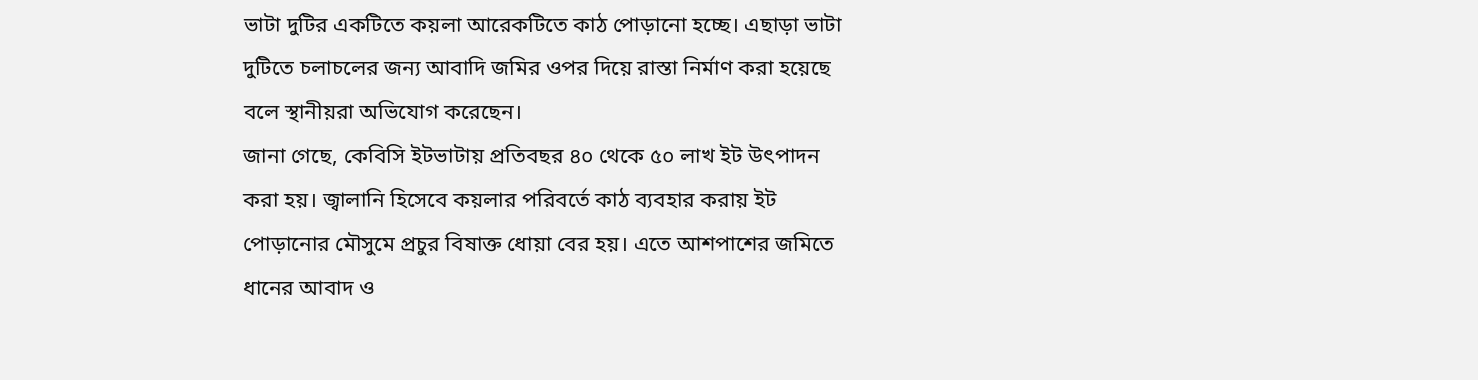ভাটা দুটির একটিতে কয়লা আরেকটিতে কাঠ পোড়ানো হচ্ছে। এছাড়া ভাটা দুটিতে চলাচলের জন্য আবাদি জমির ওপর দিয়ে রাস্তা নির্মাণ করা হয়েছে বলে স্থানীয়রা অভিযোগ করেছেন।
জানা গেছে, কেবিসি ইটভাটায় প্রতিবছর ৪০ থেকে ৫০ লাখ ইট উৎপাদন করা হয়। জ্বালানি হিসেবে কয়লার পরিবর্তে কাঠ ব্যবহার করায় ইট পোড়ানোর মৌসুমে প্রচুর বিষাক্ত ধোয়া বের হয়। এতে আশপাশের জমিতে ধানের আবাদ ও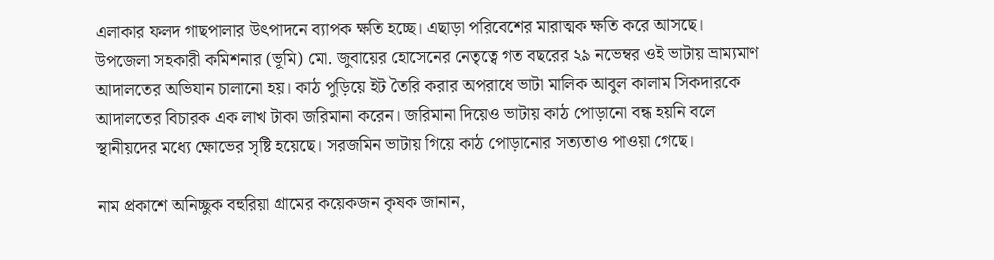এলাকার ফলদ গাছপালার উৎপাদনে ব্যাপক ক্ষতি হচ্ছে। এছাড়া পরিবেশের মারাত্মক ক্ষতি করে আসছে।
উপজেলা সহকারী কমিশনার (ভূমি) মো. জুবায়ের হোসেনের নেতৃত্বে গত বছরের ২৯ নভেম্বর ওই ভাটায় ভ্রাম্যমাণ আদালতের অভিযান চালানো হয়। কাঠ পুড়িয়ে ইট তৈরি করার অপরাধে ভাটা মালিক আবুল কালাম সিকদারকে আদালতের বিচারক এক লাখ টাকা জরিমানা করেন। জরিমানা দিয়েও ভাটায় কাঠ পোড়ানো বন্ধ হয়নি বলে স্থানীয়দের মধ্যে ক্ষোভের সৃষ্টি হয়েছে। সরজমিন ভাটায় গিয়ে কাঠ পোড়ানোর সত্যতাও পাওয়া গেছে।

নাম প্রকাশে অনিচ্ছুক বহুরিয়া গ্রামের কয়েকজন কৃষক জানান,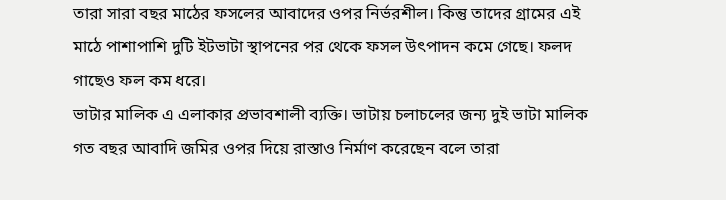তারা সারা বছর মাঠের ফসলের আবাদের ওপর নির্ভরশীল। কিন্তু তাদের গ্রামের এই মাঠে পাশাপাশি দুটি ইটভাটা স্থাপনের পর থেকে ফসল উৎপাদন কমে গেছে। ফলদ গাছেও ফল কম ধরে।
ভাটার মালিক এ এলাকার প্রভাবশালী ব্যক্তি। ভাটায় চলাচলের জন্য দুই ভাটা মালিক গত বছর আবাদি জমির ওপর দিয়ে রাস্তাও নির্মাণ করেছেন বলে তারা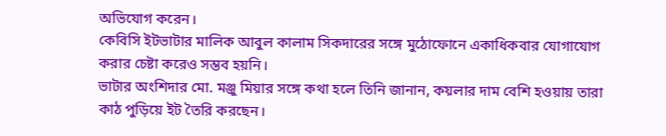অভিযোগ করেন।
কেবিসি ইটভাটার মালিক আবুল কালাম সিকদারের সঙ্গে মুঠোফোনে একাধিকবার যোগাযোগ করার চেষ্টা করেও সম্ভব হয়নি।
ভাটার অংশিদার মো. মঞ্জু মিয়ার সঙ্গে কথা হলে তিনি জানান, কয়লার দাম বেশি হওয়ায় তারা কাঠ পুড়িয়ে ইট তৈরি করছেন।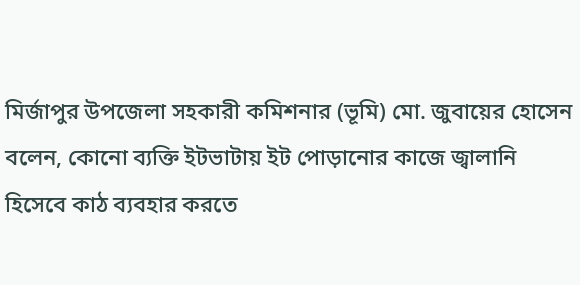মির্জাপুর উপজেলা সহকারী কমিশনার (ভূমি) মো. জুবায়ের হোসেন বলেন, কোনো ব্যক্তি ইটভাটায় ইট পোড়ানোর কাজে জ্বালানি হিসেবে কাঠ ব্যবহার করতে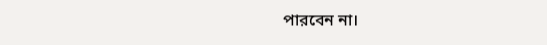পারবেন না।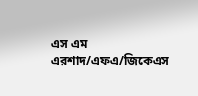এস এম এরশাদ/এফএ/জিকেএস